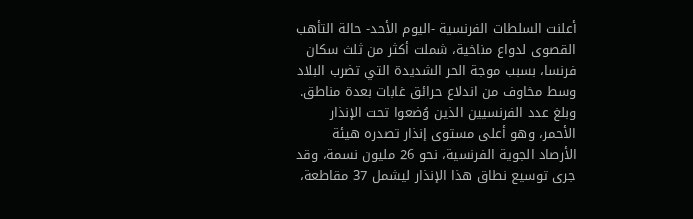أعلنت السلطات الفرنسية -اليوم الأحد- حالة التأهب القصوى لدواع مناخية، شملت أكثر من ثلث سكان فرنسا، بسبب موجة الحر الشديدة التي تضرب البلاد وسط مخاوف من اندلاع حرائق غابات بعدة مناطق.
وبلغ عدد الفرنسيين الذين وُضعوا تحت الإنذار الأحمر، وهو أعلى مستوى إنذار تصدره هيئة الأرصاد الجوية الفرنسية، نحو 26 مليون نسمة، وقد جرى توسيع نطاق هذا الإنذار ليشمل 37 مقاطعة،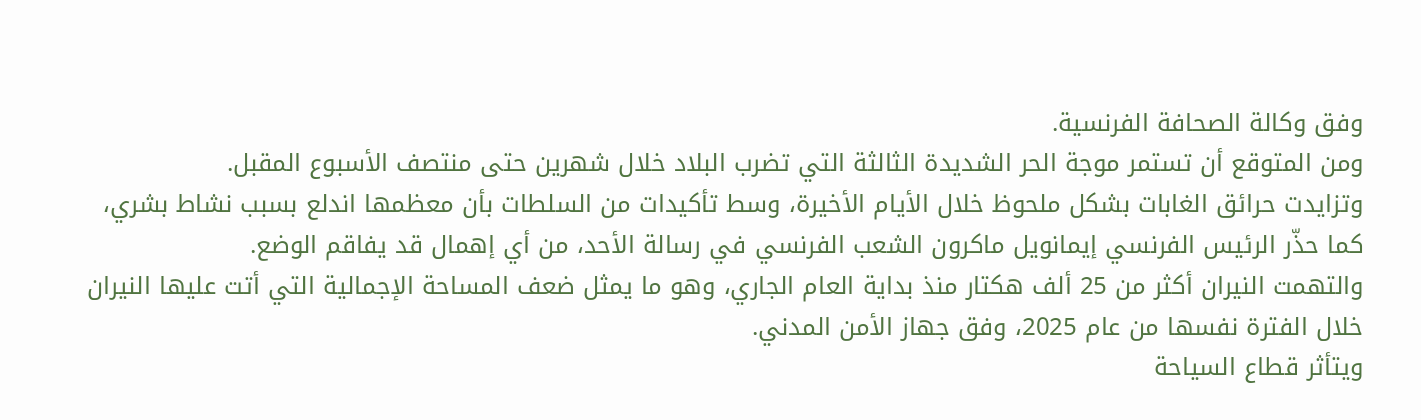وفق وكالة الصحافة الفرنسية.
ومن المتوقع أن تستمر موجة الحر الشديدة الثالثة التي تضرب البلاد خلال شهرين حتى منتصف الأسبوع المقبل.
وتزايدت حرائق الغابات بشكل ملحوظ خلال الأيام الأخيرة، وسط تأكيدات من السلطات بأن معظمها اندلع بسبب نشاط بشري، كما حذّر الرئيس الفرنسي إيمانويل ماكرون الشعب الفرنسي في رسالة الأحد، من أي إهمال قد يفاقم الوضع.
والتهمت النيران أكثر من 25 ألف هكتار منذ بداية العام الجاري، وهو ما يمثل ضعف المساحة الإجمالية التي أتت عليها النيران خلال الفترة نفسها من عام 2025، وفق جهاز الأمن المدني.
ويتأثر قطاع السياحة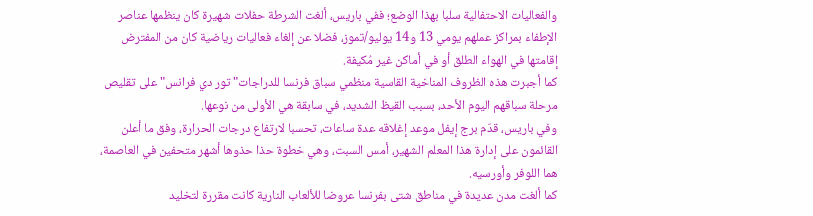والفعاليات الاحتفالية سلبا بهذا الوضع؛ ففي باريس، ألغت الشرطة حفلات شهيرة كان ينظمها عناصر الإطفاء بمراكز عملهم يومي 13 و14 يوليو/تموز، فضلا عن إلغاء فعاليات رياضية كان من المفترض إقامتها في الهواء الطلق أو في أماكن غير مُكيفة.
كما أجبرت هذه الظروف المناخية القاسية منظمي سباق فرنسا للدراجات" تور دي فرانس" على تقليص مرحلة سباقهم اليوم الأحد، بسبب القيظ الشديد، في سابقة هي الأولى من نوعها.
وفي باريس، قدّم برج إيفل موعد إغلاقه عدة ساعات، تحسبا لارتفاع درجات الحرارة، وفق ما أعلن القائمون على إدارة هذا المعلم الشهير، أمس السبت، وهي خطوة حذا حذوها أشهر متحفين في العاصمة، هما اللوفر وأورسيه.
كما ألغت مدن عديدة في مناطق شتى بفرنسا عروضا للألعاب النارية كانت مقررة لتخليد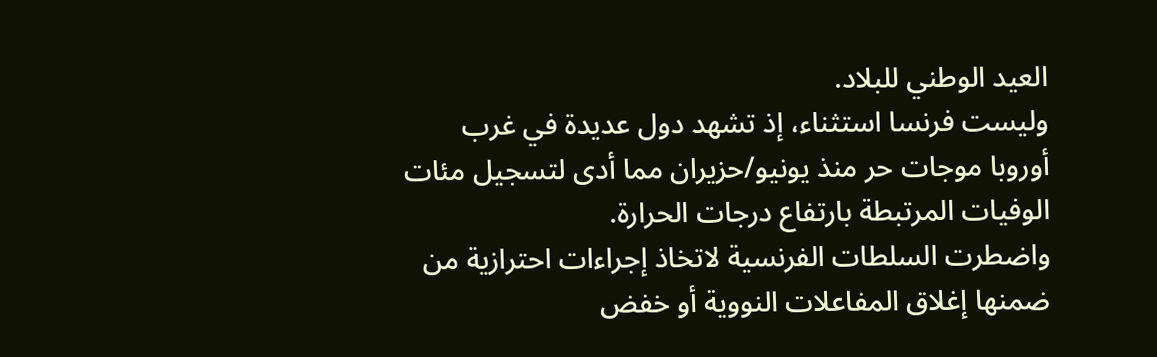العيد الوطني للبلاد.
وليست فرنسا استثناء، إذ تشهد دول عديدة في غرب أوروبا موجات حر منذ يونيو/حزيران مما أدى لتسجيل مئات الوفيات المرتبطة بارتفاع درجات الحرارة.
واضطرت السلطات الفرنسية لاتخاذ إجراءات احترازية من ضمنها إغلاق المفاعلات النووية أو خفض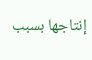إنتاجها بسبب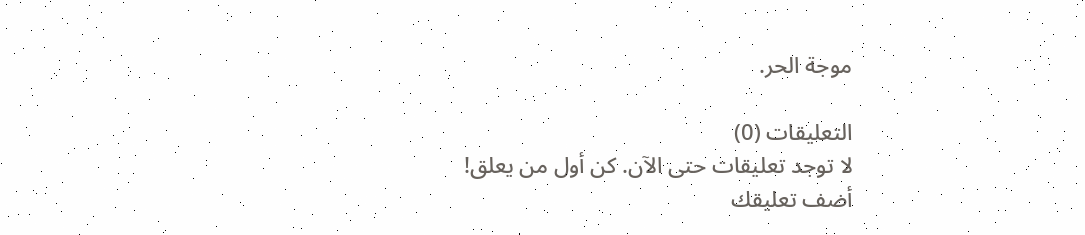موجة الحر.

التعليقات (0)
لا توجد تعليقات حتى الآن. كن أول من يعلق!
أضف تعليقك